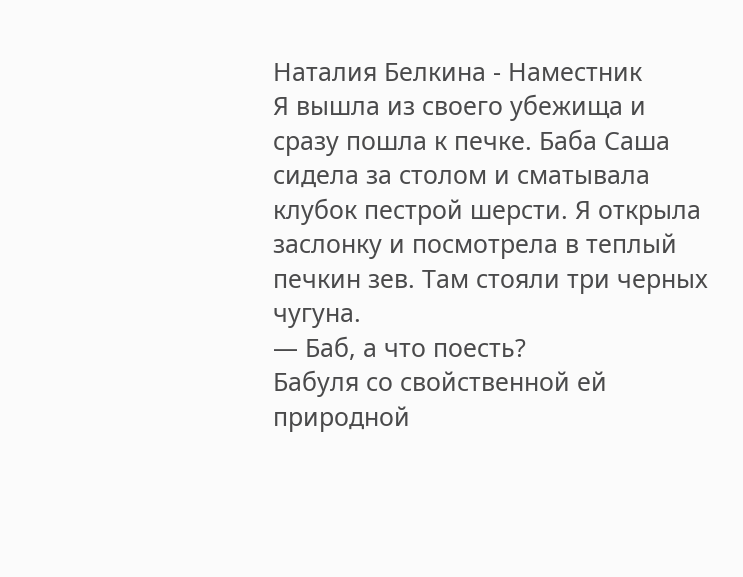Наталия Белкина - Наместник
Я вышла из своего убежища и сразу пошла к печке. Баба Саша сидела за столом и сматывала клубок пестрой шерсти. Я открыла заслонку и посмотрела в теплый печкин зев. Там стояли три черных чугуна.
— Баб, а что поесть?
Бабуля со свойственной ей природной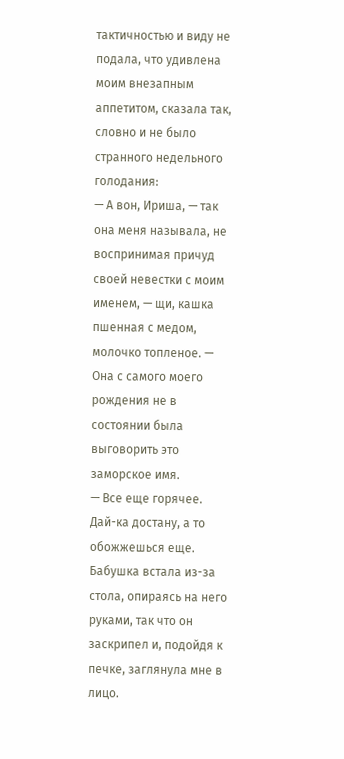тактичностью и виду не подала, что удивлена моим внезапным аппетитом, сказала так, словно и не было странного недельного голодания:
— А вон, Ириша, — так она меня называла, не воспринимая причуд своей невестки с моим именем, — щи, кашка пшенная с медом, молочко топленое. — Она с самого моего рождения не в состоянии была выговорить это заморское имя.
— Все еще горячее. Дай-ка достану, а то обожжешься еще.
Бабушка встала из-за стола, опираясь на него руками, так что он заскрипел и, подойдя к печке, заглянула мне в лицо.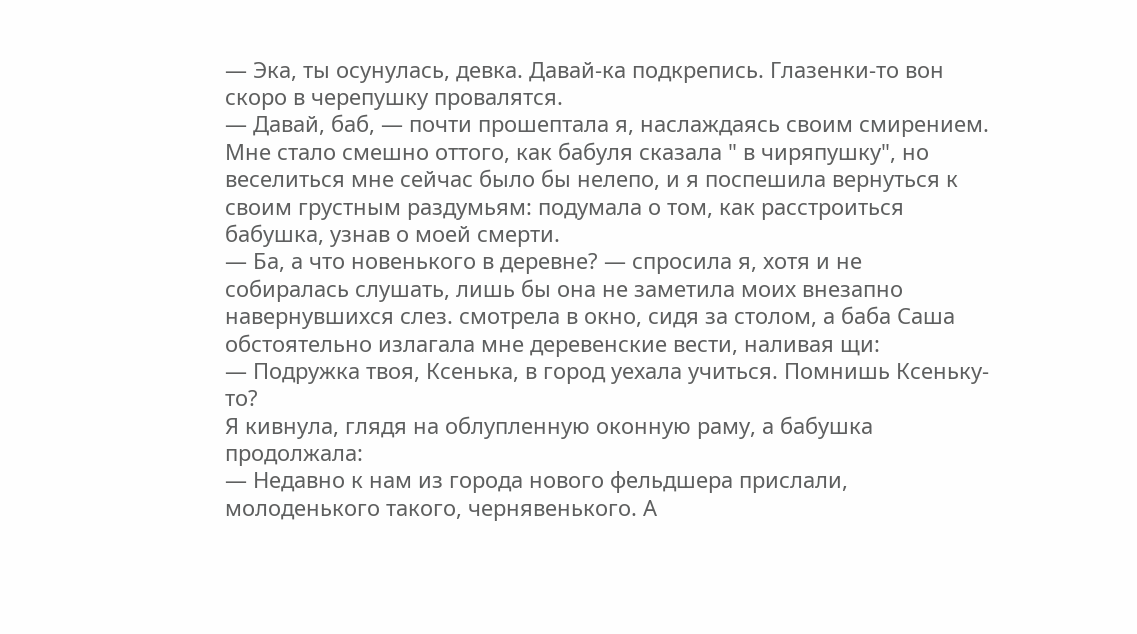— Эка, ты осунулась, девка. Давай-ка подкрепись. Глазенки-то вон скоро в черепушку провалятся.
— Давай, баб, — почти прошептала я, наслаждаясь своим смирением.
Мне стало смешно оттого, как бабуля сказала " в чиряпушку", но веселиться мне сейчас было бы нелепо, и я поспешила вернуться к своим грустным раздумьям: подумала о том, как расстроиться бабушка, узнав о моей смерти.
— Ба, а что новенького в деревне? — спросила я, хотя и не собиралась слушать, лишь бы она не заметила моих внезапно навернувшихся слез. смотрела в окно, сидя за столом, а баба Саша обстоятельно излагала мне деревенские вести, наливая щи:
— Подружка твоя, Ксенька, в город уехала учиться. Помнишь Ксеньку-то?
Я кивнула, глядя на облупленную оконную раму, а бабушка продолжала:
— Недавно к нам из города нового фельдшера прислали, молоденького такого, чернявенького. А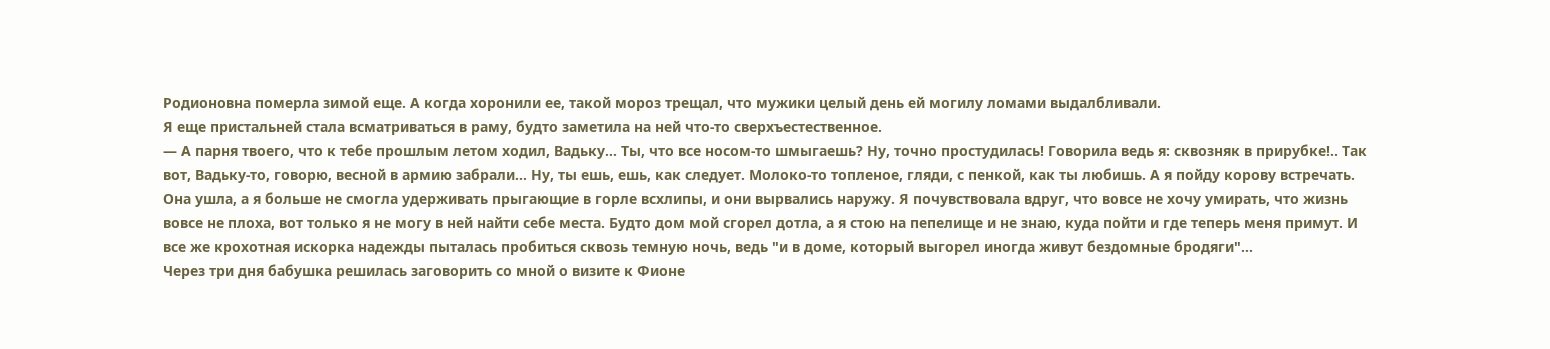Родионовна померла зимой еще. А когда хоронили ее, такой мороз трещал, что мужики целый день ей могилу ломами выдалбливали.
Я еще пристальней стала всматриваться в раму, будто заметила на ней что-то сверхъестественное.
— А парня твоего, что к тебе прошлым летом ходил, Вадьку… Ты, что все носом-то шмыгаешь? Ну, точно простудилась! Говорила ведь я: сквозняк в прирубке!.. Так вот, Вадьку-то, говорю, весной в армию забрали… Ну, ты ешь, ешь, как следует. Молоко-то топленое, гляди, с пенкой, как ты любишь. А я пойду корову встречать.
Она ушла, а я больше не смогла удерживать прыгающие в горле всхлипы, и они вырвались наружу. Я почувствовала вдруг, что вовсе не хочу умирать, что жизнь вовсе не плоха, вот только я не могу в ней найти себе места. Будто дом мой сгорел дотла, а я стою на пепелище и не знаю, куда пойти и где теперь меня примут. И все же крохотная искорка надежды пыталась пробиться сквозь темную ночь, ведь "и в доме, который выгорел иногда живут бездомные бродяги"…
Через три дня бабушка решилась заговорить со мной о визите к Фионе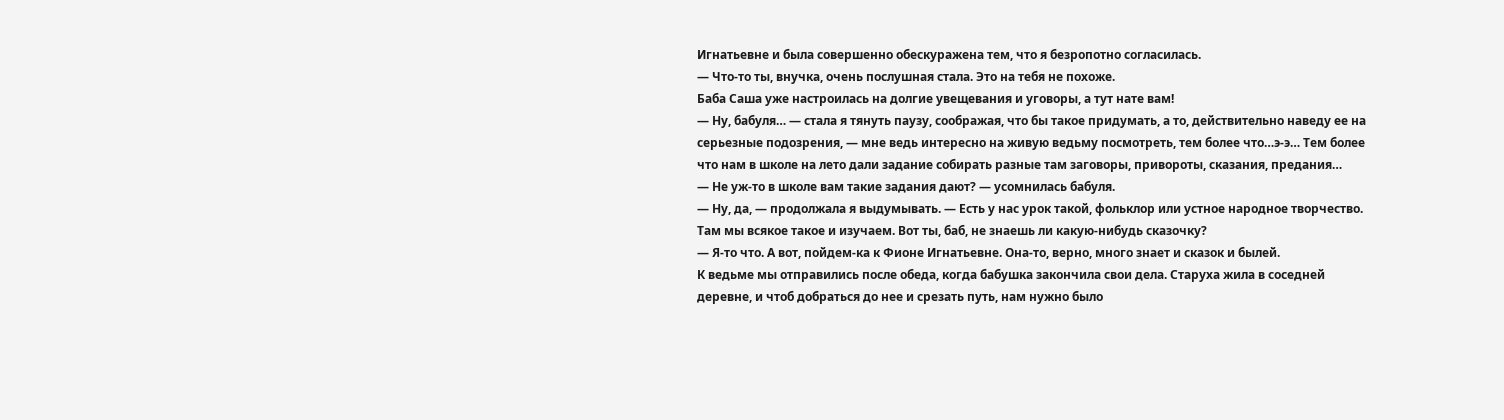Игнатьевне и была совершенно обескуражена тем, что я безропотно согласилась.
— Что-то ты, внучка, очень послушная стала. Это на тебя не похоже.
Баба Саша уже настроилась на долгие увещевания и уговоры, а тут нате вам!
— Ну, бабуля… — стала я тянуть паузу, соображая, что бы такое придумать, а то, действительно наведу ее на серьезные подозрения, — мне ведь интересно на живую ведьму посмотреть, тем более что…э-э… Тем более что нам в школе на лето дали задание собирать разные там заговоры, привороты, сказания, предания…
— Не уж-то в школе вам такие задания дают? — усомнилась бабуля.
— Ну, да, — продолжала я выдумывать. — Есть у нас урок такой, фольклор или устное народное творчество. Там мы всякое такое и изучаем. Вот ты, баб, не знаешь ли какую-нибудь сказочку?
— Я-то что. А вот, пойдем-ка к Фионе Игнатьевне. Она-то, верно, много знает и сказок и былей.
К ведьме мы отправились после обеда, когда бабушка закончила свои дела. Старуха жила в соседней деревне, и чтоб добраться до нее и срезать путь, нам нужно было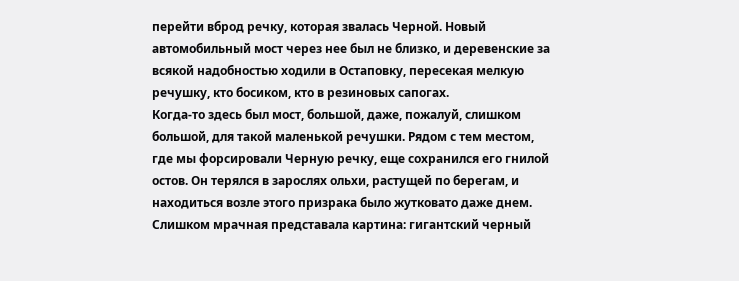перейти вброд речку, которая звалась Черной. Новый автомобильный мост через нее был не близко, и деревенские за всякой надобностью ходили в Остаповку, пересекая мелкую речушку, кто босиком, кто в резиновых сапогах.
Когда-то здесь был мост, большой, даже, пожалуй, слишком большой, для такой маленькой речушки. Рядом с тем местом, где мы форсировали Черную речку, еще сохранился его гнилой остов. Он терялся в зарослях ольхи, растущей по берегам, и находиться возле этого призрака было жутковато даже днем. Слишком мрачная представала картина: гигантский черный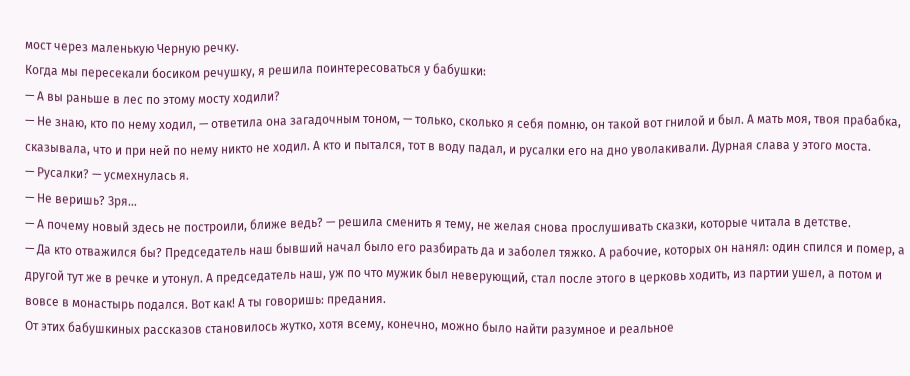мост через маленькую Черную речку.
Когда мы пересекали босиком речушку, я решила поинтересоваться у бабушки:
— А вы раньше в лес по этому мосту ходили?
— Не знаю, кто по нему ходил, — ответила она загадочным тоном, — только, сколько я себя помню, он такой вот гнилой и был. А мать моя, твоя прабабка, сказывала, что и при ней по нему никто не ходил. А кто и пытался, тот в воду падал, и русалки его на дно уволакивали. Дурная слава у этого моста.
— Русалки? — усмехнулась я.
— Не веришь? Зря…
— А почему новый здесь не построили, ближе ведь? — решила сменить я тему, не желая снова прослушивать сказки, которые читала в детстве.
— Да кто отважился бы? Председатель наш бывший начал было его разбирать да и заболел тяжко. А рабочие, которых он нанял: один спился и помер, а другой тут же в речке и утонул. А председатель наш, уж по что мужик был неверующий, стал после этого в церковь ходить, из партии ушел, а потом и вовсе в монастырь подался. Вот как! А ты говоришь: предания.
От этих бабушкиных рассказов становилось жутко, хотя всему, конечно, можно было найти разумное и реальное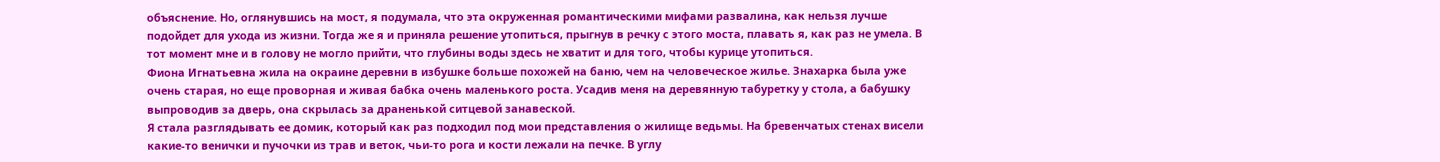объяснение. Но, оглянувшись на мост, я подумала, что эта окруженная романтическими мифами развалина, как нельзя лучше подойдет для ухода из жизни. Тогда же я и приняла решение утопиться, прыгнув в речку с этого моста, плавать я, как раз не умела. В тот момент мне и в голову не могло прийти, что глубины воды здесь не хватит и для того, чтобы курице утопиться.
Фиона Игнатьевна жила на окраине деревни в избушке больше похожей на баню, чем на человеческое жилье. Знахарка была уже очень старая, но еще проворная и живая бабка очень маленького роста. Усадив меня на деревянную табуретку у стола, а бабушку выпроводив за дверь, она скрылась за драненькой ситцевой занавеской.
Я стала разглядывать ее домик, который как раз подходил под мои представления о жилище ведьмы. На бревенчатых стенах висели какие-то венички и пучочки из трав и веток, чьи-то рога и кости лежали на печке. В углу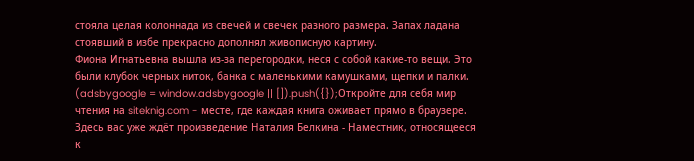стояла целая колоннада из свечей и свечек разного размера. Запах ладана стоявший в избе прекрасно дополнял живописную картину.
Фиона Игнатьевна вышла из-за перегородки, неся с собой какие-то вещи. Это были клубок черных ниток, банка с маленькими камушками, щепки и палки.
(adsbygoogle = window.adsbygoogle || []).push({});Откройте для себя мир чтения на siteknig.com - месте, где каждая книга оживает прямо в браузере. Здесь вас уже ждёт произведение Наталия Белкина - Наместник, относящееся к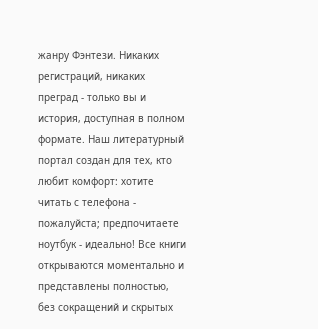жанру Фэнтези. Никаких регистраций, никаких преград - только вы и история, доступная в полном формате. Наш литературный портал создан для тех, кто любит комфорт: хотите читать с телефона - пожалуйста; предпочитаете ноутбук - идеально! Все книги открываются моментально и представлены полностью, без сокращений и скрытых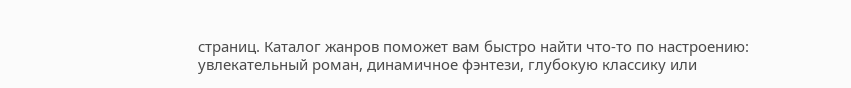страниц. Каталог жанров поможет вам быстро найти что-то по настроению: увлекательный роман, динамичное фэнтези, глубокую классику или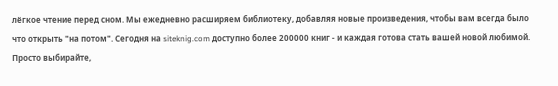лёгкое чтение перед сном. Мы ежедневно расширяем библиотеку, добавляя новые произведения, чтобы вам всегда было что открыть "на потом". Сегодня на siteknig.com доступно более 200000 книг - и каждая готова стать вашей новой любимой. Просто выбирайте,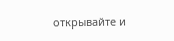открывайте и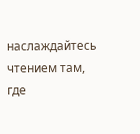наслаждайтесь чтением там, где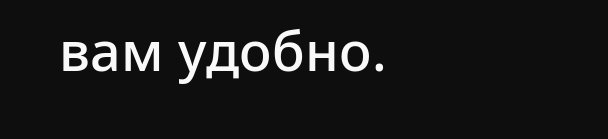вам удобно.